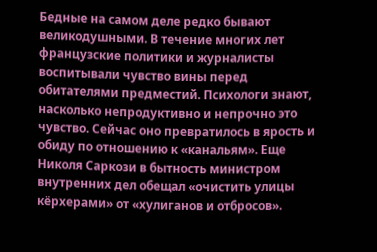Бедные на самом деле редко бывают великодушными. В течение многих лет французские политики и журналисты воспитывали чувство вины перед обитателями предместий. Психологи знают, насколько непродуктивно и непрочно это чувство. Сейчас оно превратилось в ярость и обиду по отношению к «канальям». Еще Николя Саркози в бытность министром внутренних дел обещал «очистить улицы кёрхерами» от «хулиганов и отбросов».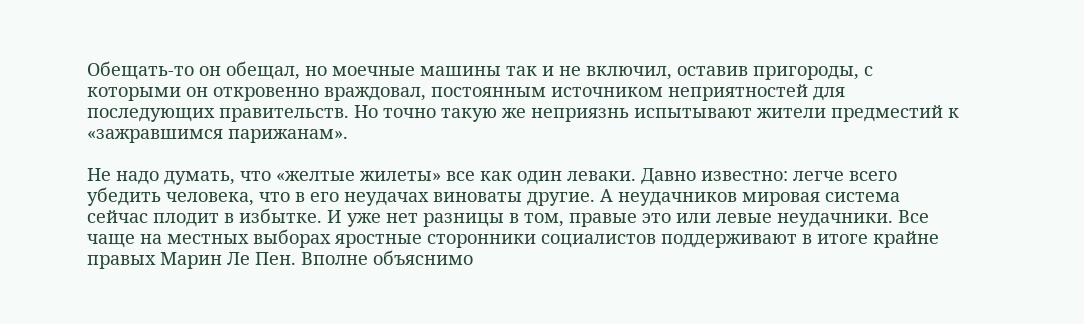Обещать-то он обещал, но моечные машины так и не включил, оставив пригороды, с которыми он откровенно враждовал, постоянным источником неприятностей для последующих правительств. Но точно такую же неприязнь испытывают жители предместий к «зажравшимся парижанам».

Не надо думать, что «желтые жилеты» все как один леваки. Давно известно: легче всего убедить человека, что в его неудачах виноваты другие. А неудачников мировая система сейчас плодит в избытке. И уже нет разницы в том, правые это или левые неудачники. Все чаще на местных выборах яростные сторонники социалистов поддерживают в итоге крайне правых Марин Ле Пен. Вполне объяснимо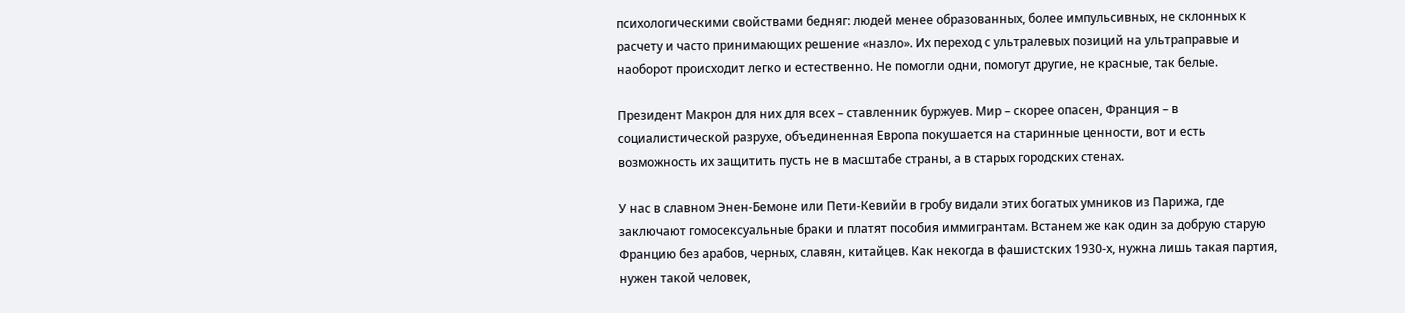психологическими свойствами бедняг: людей менее образованных, более импульсивных, не склонных к расчету и часто принимающих решение «назло». Их переход с ультралевых позиций на ультраправые и наоборот происходит легко и естественно. Не помогли одни, помогут другие, не красные, так белые.

Президент Макрон для них для всех – ставленник буржуев. Мир – скорее опасен, Франция – в социалистической разрухе, объединенная Европа покушается на старинные ценности, вот и есть возможность их защитить пусть не в масштабе страны, а в старых городских стенах.

У нас в славном Энен-Бемоне или Пети-Кевийи в гробу видали этих богатых умников из Парижа, где заключают гомосексуальные браки и платят пособия иммигрантам. Встанем же как один за добрую старую Францию без арабов, черных, славян, китайцев. Как некогда в фашистских 1930-х, нужна лишь такая партия, нужен такой человек,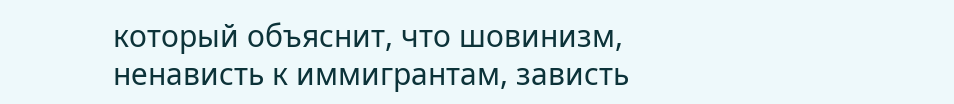который объяснит, что шовинизм, ненависть к иммигрантам, зависть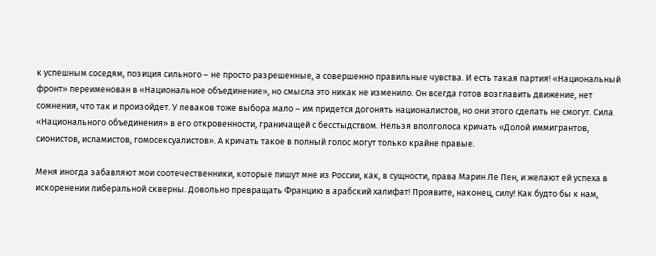к успешным соседям, позиция сильного – не просто разрешенные, а совершенно правильные чувства. И есть такая партия! «Национальный фронт» переименован в «Национальное объединение», но смысла это никак не изменило. Он всегда готов возглавить движение, нет сомнения, что так и произойдет. У леваков тоже выбора мало – им придется догонять националистов, но они этого сделать не смогут. Сила «Национального объединения» в его откровенности, граничащей с бесстыдством. Нельзя вполголоса кричать «Долой иммигрантов, сионистов, исламистов, гомосексуалистов». А кричать такое в полный голос могут только крайне правые.

Меня иногда забавляют мои соотечественники, которые пишут мне из России, как, в сущности, права Марин Ле Пен, и желают ей успеха в искоренении либеральной скверны. Довольно превращать Францию в арабский халифат! Проявите, наконец, силу! Как будто бы к нам,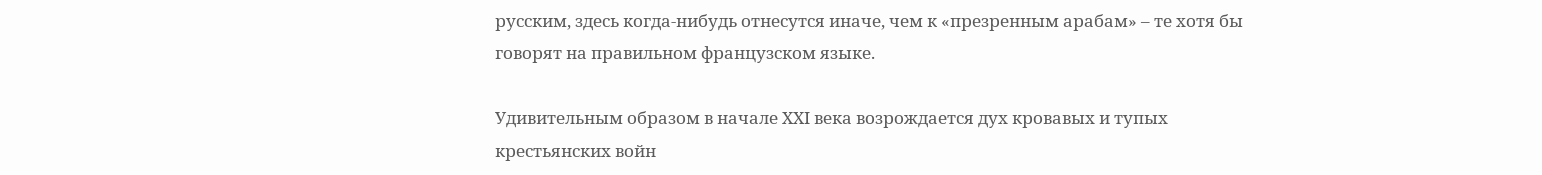русским, здесь когда-нибудь отнесутся иначе, чем к «презренным арабам» – те хотя бы говорят на правильном французском языке.

Удивительным образом в начале XXI века возрождается дух кровавых и тупых крестьянских войн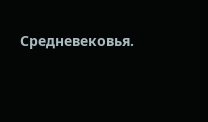Средневековья.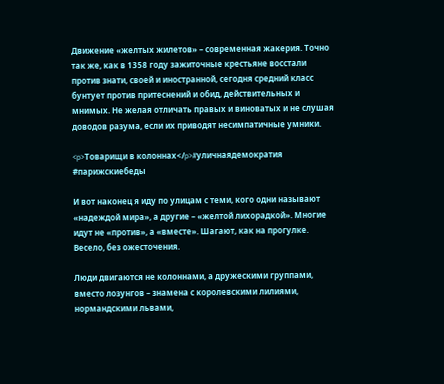Движение «желтых жилетов» – современная жакерия. Точно так же, как в 1358 году зажиточные крестьяне восстали против знати, своей и иностранной, сегодня средний класс бунтует против притеснений и обид, действительных и мнимых. Не желая отличать правых и виноватых и не слушая доводов разума, если их приводят несимпатичные умники.

<p>Товарищи в колоннах</p>#уличнаядемократия #парижскиебеды

И вот наконец я иду по улицам с теми, кого одни называют «надеждой мира», а другие – «желтой лихорадкой». Многие идут не «против», а «вместе». Шагают, как на прогулке. Весело, без ожесточения.

Люди двигаются не колоннами, а дружескими группами, вместо лозунгов – знамена с королевскими лилиями, нормандскими львами,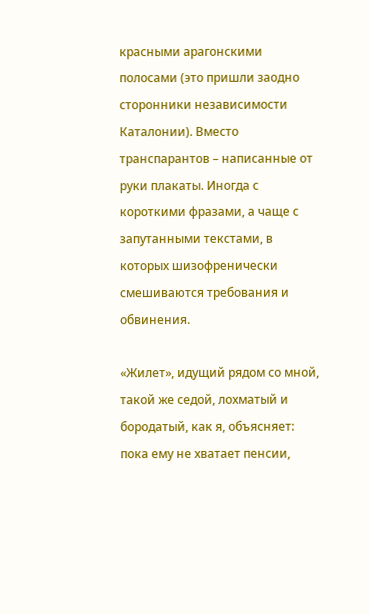красными арагонскими полосами (это пришли заодно сторонники независимости Каталонии). Вместо транспарантов – написанные от руки плакаты. Иногда с короткими фразами, а чаще с запутанными текстами, в которых шизофренически смешиваются требования и обвинения.

«Жилет», идущий рядом со мной, такой же седой, лохматый и бородатый, как я, объясняет: пока ему не хватает пенсии,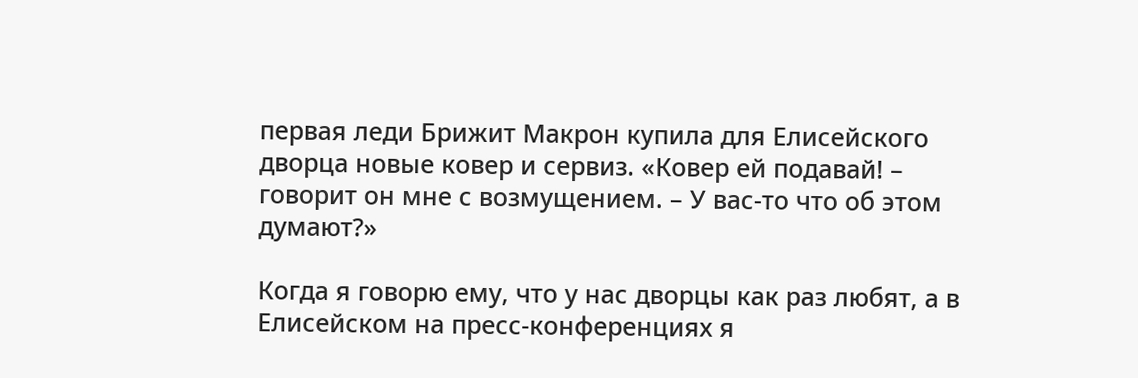первая леди Брижит Макрон купила для Елисейского дворца новые ковер и сервиз. «Ковер ей подавай! – говорит он мне с возмущением. – У вас-то что об этом думают?»

Когда я говорю ему, что у нас дворцы как раз любят, а в Елисейском на пресс-конференциях я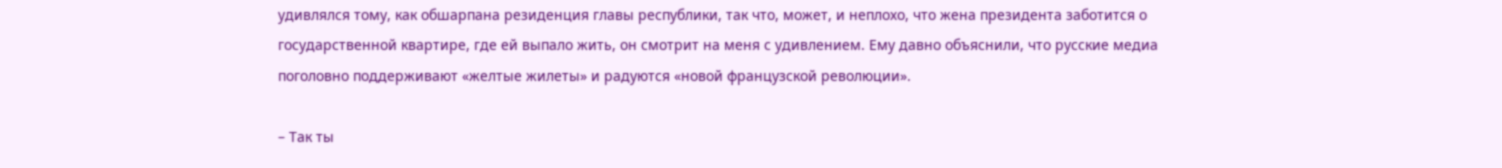удивлялся тому, как обшарпана резиденция главы республики, так что, может, и неплохо, что жена президента заботится о государственной квартире, где ей выпало жить, он смотрит на меня с удивлением. Ему давно объяснили, что русские медиа поголовно поддерживают «желтые жилеты» и радуются «новой французской революции».

– Так ты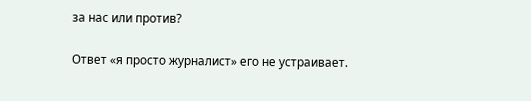за нас или против?

Ответ «я просто журналист» его не устраивает.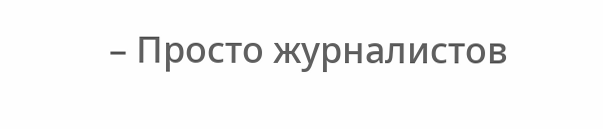– Просто журналистов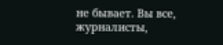не бывает. Вы все, журналисты,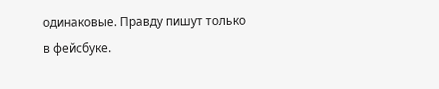одинаковые. Правду пишут только в фейсбуке.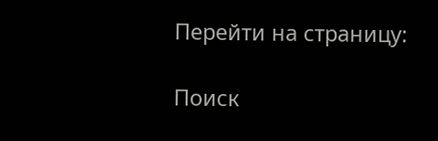Перейти на страницу:

Поиск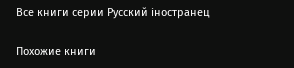Все книги серии Русский iностранец

Похожие книги